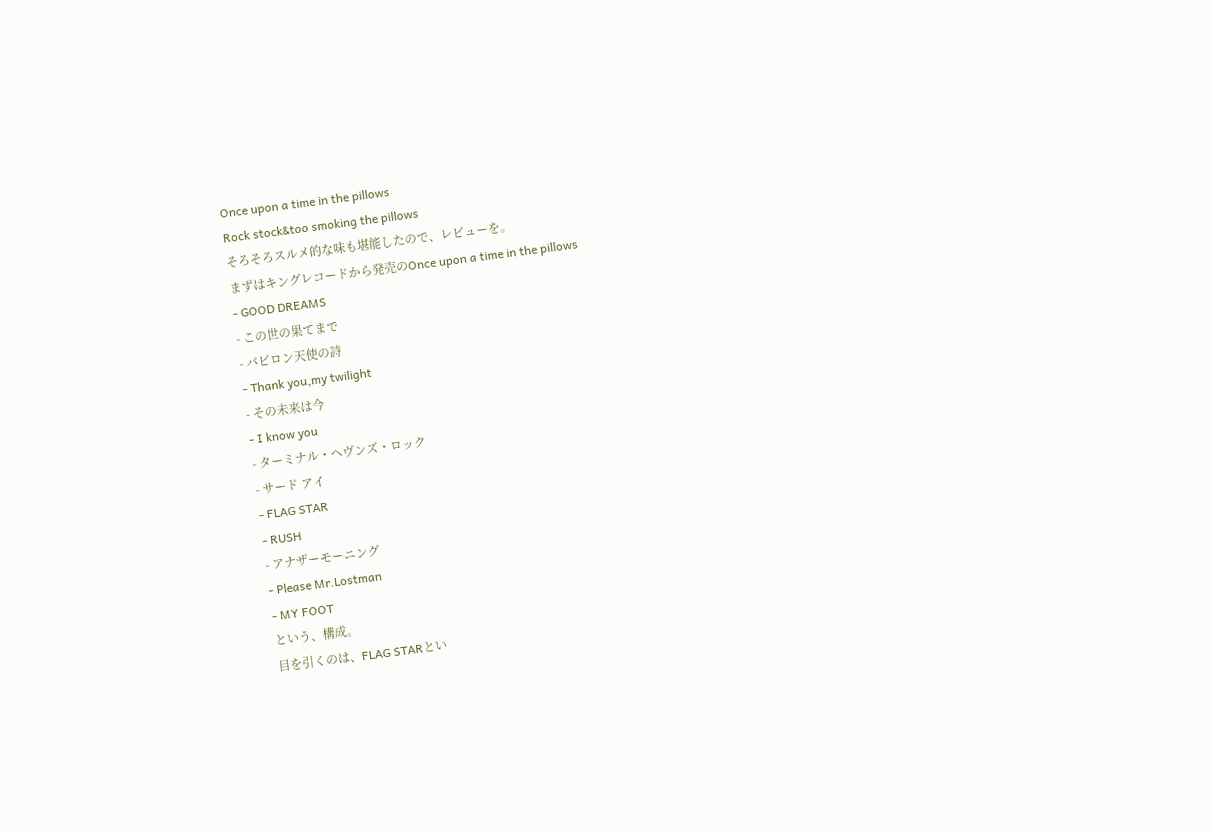Once upon a time in the pillows
Rock stock&too smoking the pillows
そろそろスルメ的な味も堪能したので、レビューを。
まずはキングレコードから発売のOnce upon a time in the pillows
- GOOD DREAMS
- この世の果てまで
- バビロン天使の詩
- Thank you,my twilight
- その未来は今
- I know you
- ターミナル・ヘヴンズ・ロック
- サード アイ
- FLAG STAR
- RUSH
- アナザーモーニング
- Please Mr.Lostman
- MY FOOT
という、構成。
目を引くのは、FLAG STARとい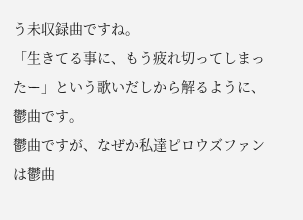う未収録曲ですね。
「生きてる事に、もう疲れ切ってしまったー」という歌いだしから解るように、
鬱曲です。
鬱曲ですが、なぜか私達ピロウズファンは鬱曲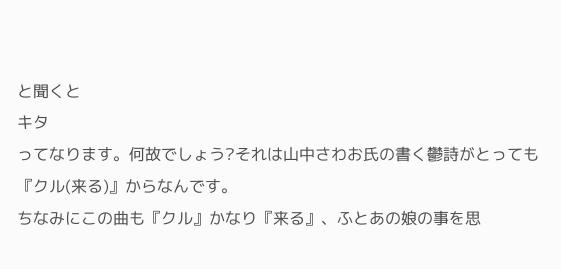と聞くと
キタ
ってなります。何故でしょう?それは山中さわお氏の書く鬱詩がとっても
『クル(来る)』からなんです。
ちなみにこの曲も『クル』かなり『来る』、ふとあの娘の事を思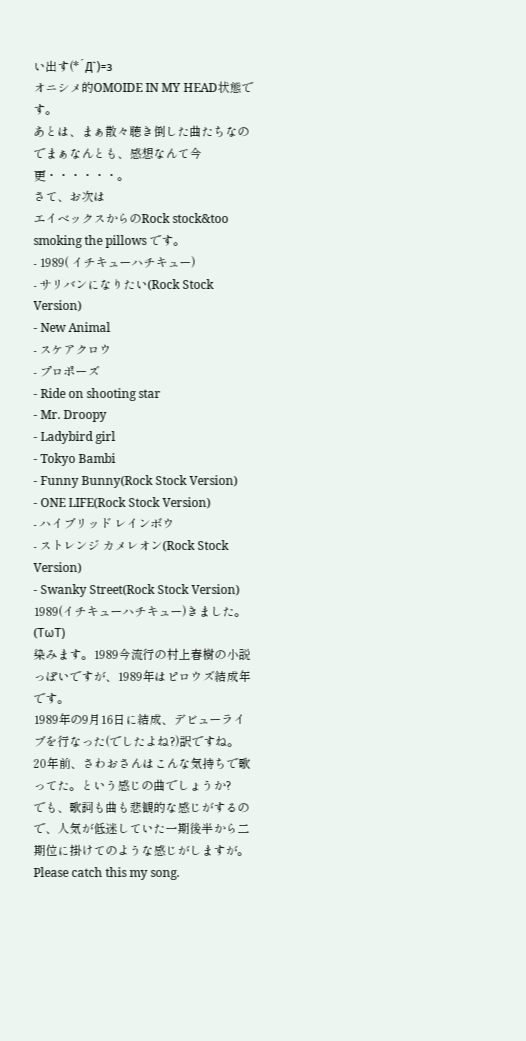い出す(*´Д`)=з
オニシメ的OMOIDE IN MY HEAD状態です。
あとは、まぁ散々聴き倒した曲たちなのでまぁなんとも、感想なんて今更・・・・・・。
さて、お次は
エイベックスからのRock stock&too smoking the pillows です。
- 1989( イチキューハチキュー)
- サリバンになりたい(Rock Stock Version)
- New Animal
- スケアクロウ
- プロポーズ
- Ride on shooting star
- Mr. Droopy
- Ladybird girl
- Tokyo Bambi
- Funny Bunny(Rock Stock Version)
- ONE LIFE(Rock Stock Version)
- ハイブリッド レインボウ
- ストレンジ カメレオン(Rock Stock Version)
- Swanky Street(Rock Stock Version)
1989(イチキューハチキュー)きました。(TωT)
染みます。1989今流行の村上春樹の小説っぽいですが、1989年はピロウズ結成年です。
1989年の9月16日に結成、デビューライブを行なった(でしたよね?)訳ですね。
20年前、さわおさんはこんな気持ちで歌ってた。という感じの曲でしょうか?
でも、歌詞も曲も悲観的な感じがするので、人気が低迷していた一期後半から二期位に掛けてのような感じがしますが。
Please catch this my song.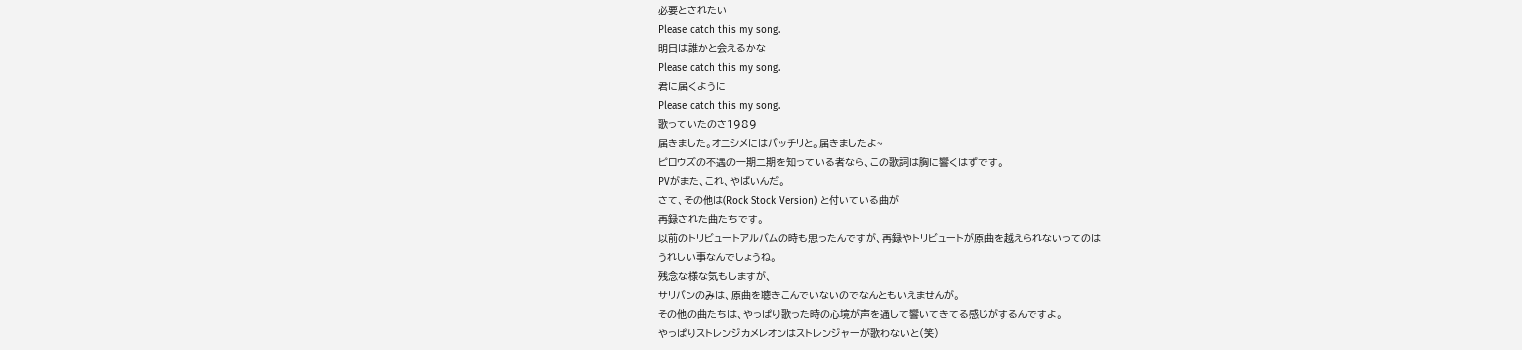必要とされたい
Please catch this my song.
明日は誰かと会えるかな
Please catch this my song.
君に届くように
Please catch this my song.
歌っていたのさ1989
届きました。オニシメにはバッチリと。届きましたよ~
ピロウズの不遇の一期二期を知っている者なら、この歌詞は胸に響くはずです。
PVがまた、これ、やばいんだ。
さて、その他は(Rock Stock Version) と付いている曲が
再録された曲たちです。
以前のトリビュートアルバムの時も思ったんですが、再録やトリビュートが原曲を越えられないってのは
うれしい事なんでしょうね。
残念な様な気もしますが、
サリバンのみは、原曲を聴きこんでいないのでなんともいえませんが。
その他の曲たちは、やっぱり歌った時の心境が声を通して響いてきてる感じがするんですよ。
やっぱりストレンジカメレオンはストレンジャーが歌わないと(笑)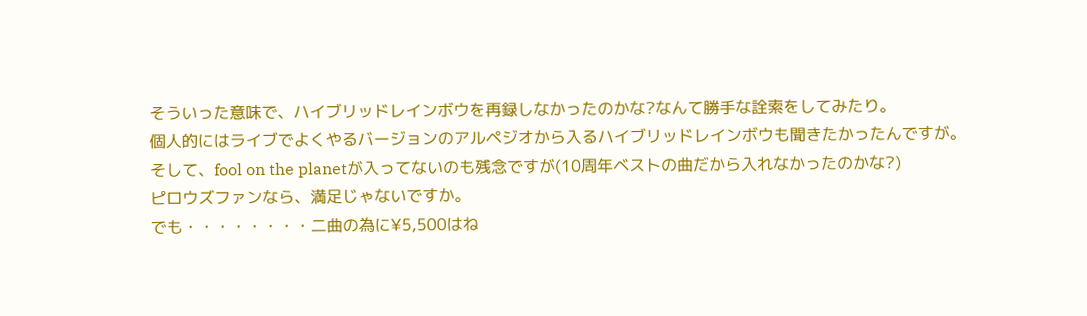そういった意味で、ハイブリッドレインボウを再録しなかったのかな?なんて勝手な詮索をしてみたり。
個人的にはライブでよくやるバージョンのアルペジオから入るハイブリッドレインボウも聞きたかったんですが。
そして、fool on the planetが入ってないのも残念ですが(10周年ベストの曲だから入れなかったのかな?)
ピロウズファンなら、満足じゃないですか。
でも・・・・・・・・二曲の為に¥5,500はね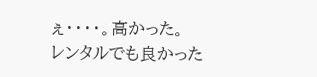ぇ・・・・。高かった。
レンタルでも良かった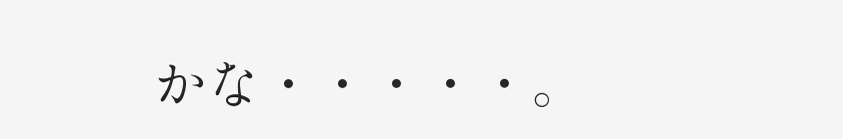かな・・・・・。